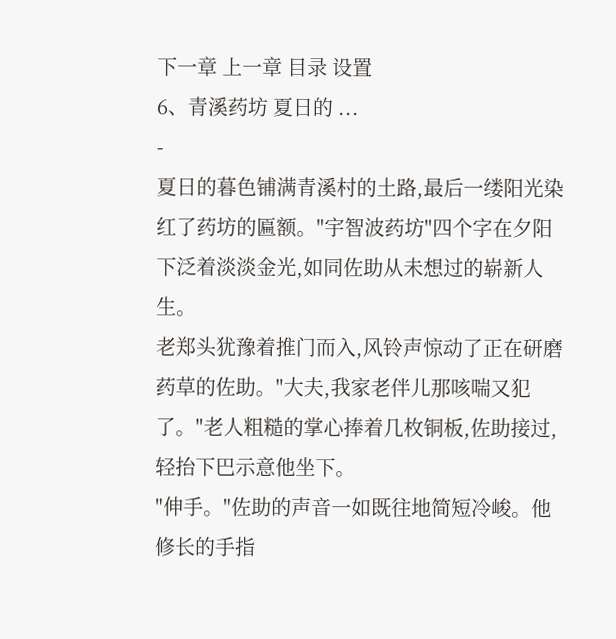下一章 上一章 目录 设置
6、青溪药坊 夏日的 ...
-
夏日的暮色铺满青溪村的土路,最后一缕阳光染红了药坊的匾额。"宇智波药坊"四个字在夕阳下泛着淡淡金光,如同佐助从未想过的崭新人生。
老郑头犹豫着推门而入,风铃声惊动了正在研磨药草的佐助。"大夫,我家老伴儿那咳喘又犯了。"老人粗糙的掌心捧着几枚铜板,佐助接过,轻抬下巴示意他坐下。
"伸手。"佐助的声音一如既往地简短冷峻。他修长的手指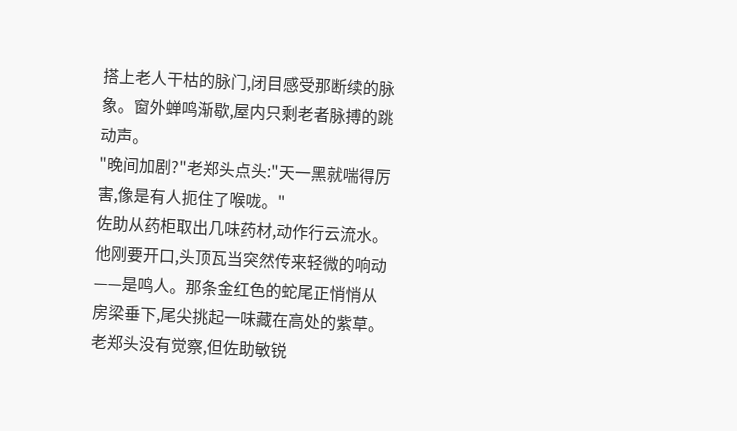搭上老人干枯的脉门,闭目感受那断续的脉象。窗外蝉鸣渐歇,屋内只剩老者脉搏的跳动声。
"晚间加剧?"老郑头点头:"天一黑就喘得厉害,像是有人扼住了喉咙。"
佐助从药柜取出几味药材,动作行云流水。他刚要开口,头顶瓦当突然传来轻微的响动——是鸣人。那条金红色的蛇尾正悄悄从房梁垂下,尾尖挑起一味藏在高处的紫草。
老郑头没有觉察,但佐助敏锐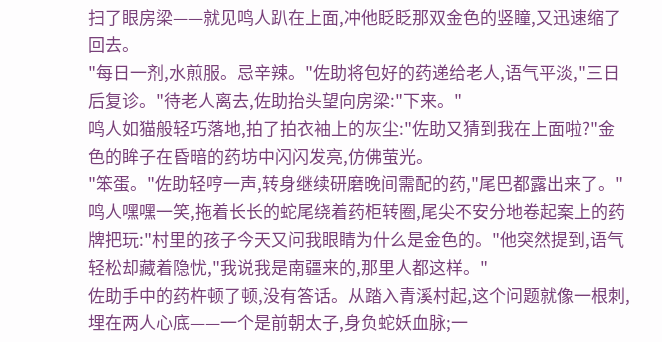扫了眼房梁——就见鸣人趴在上面,冲他眨眨那双金色的竖瞳,又迅速缩了回去。
"每日一剂,水煎服。忌辛辣。"佐助将包好的药递给老人,语气平淡,"三日后复诊。"待老人离去,佐助抬头望向房梁:"下来。"
鸣人如猫般轻巧落地,拍了拍衣袖上的灰尘:"佐助又猜到我在上面啦?"金色的眸子在昏暗的药坊中闪闪发亮,仿佛萤光。
"笨蛋。"佐助轻哼一声,转身继续研磨晚间需配的药,"尾巴都露出来了。"
鸣人嘿嘿一笑,拖着长长的蛇尾绕着药柜转圈,尾尖不安分地卷起案上的药牌把玩:"村里的孩子今天又问我眼睛为什么是金色的。"他突然提到,语气轻松却藏着隐忧,"我说我是南疆来的,那里人都这样。"
佐助手中的药杵顿了顿,没有答话。从踏入青溪村起,这个问题就像一根刺,埋在两人心底——一个是前朝太子,身负蛇妖血脉;一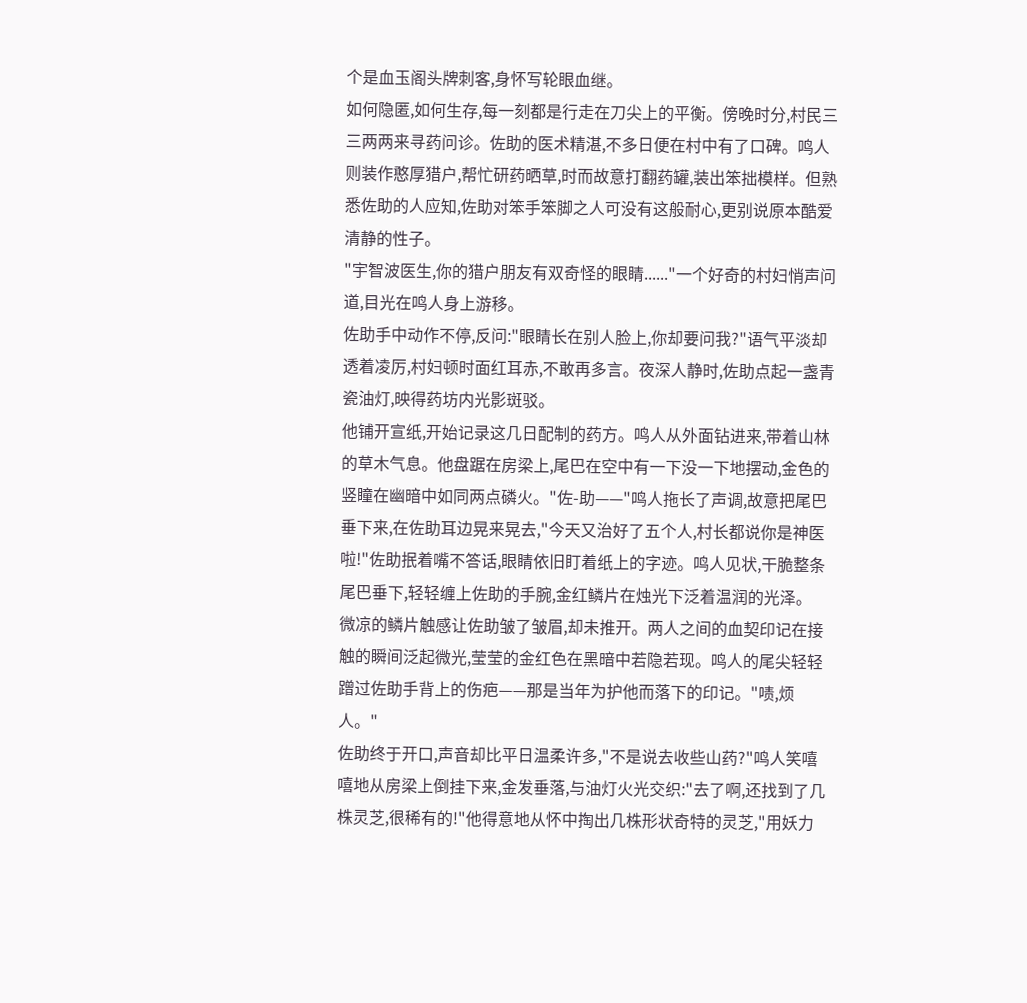个是血玉阁头牌刺客,身怀写轮眼血继。
如何隐匿,如何生存,每一刻都是行走在刀尖上的平衡。傍晚时分,村民三三两两来寻药问诊。佐助的医术精湛,不多日便在村中有了口碑。鸣人则装作憨厚猎户,帮忙研药晒草,时而故意打翻药罐,装出笨拙模样。但熟悉佐助的人应知,佐助对笨手笨脚之人可没有这般耐心,更别说原本酷爱清静的性子。
"宇智波医生,你的猎户朋友有双奇怪的眼睛......"一个好奇的村妇悄声问道,目光在鸣人身上游移。
佐助手中动作不停,反问:"眼睛长在别人脸上,你却要问我?"语气平淡却透着凌厉,村妇顿时面红耳赤,不敢再多言。夜深人静时,佐助点起一盏青瓷油灯,映得药坊内光影斑驳。
他铺开宣纸,开始记录这几日配制的药方。鸣人从外面钻进来,带着山林的草木气息。他盘踞在房梁上,尾巴在空中有一下没一下地摆动,金色的竖瞳在幽暗中如同两点磷火。"佐-助——"鸣人拖长了声调,故意把尾巴垂下来,在佐助耳边晃来晃去,"今天又治好了五个人,村长都说你是神医啦!"佐助抿着嘴不答话,眼睛依旧盯着纸上的字迹。鸣人见状,干脆整条尾巴垂下,轻轻缠上佐助的手腕,金红鳞片在烛光下泛着温润的光泽。
微凉的鳞片触感让佐助皱了皱眉,却未推开。两人之间的血契印记在接触的瞬间泛起微光,莹莹的金红色在黑暗中若隐若现。鸣人的尾尖轻轻蹭过佐助手背上的伤疤——那是当年为护他而落下的印记。"啧,烦人。"
佐助终于开口,声音却比平日温柔许多,"不是说去收些山药?"鸣人笑嘻嘻地从房梁上倒挂下来,金发垂落,与油灯火光交织:"去了啊,还找到了几株灵芝,很稀有的!"他得意地从怀中掏出几株形状奇特的灵芝,"用妖力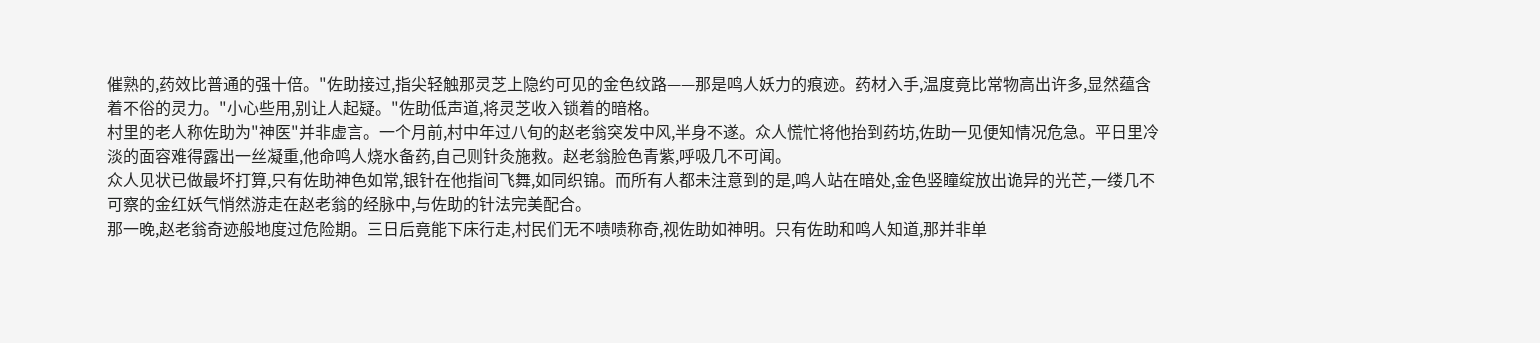催熟的,药效比普通的强十倍。"佐助接过,指尖轻触那灵芝上隐约可见的金色纹路——那是鸣人妖力的痕迹。药材入手,温度竟比常物高出许多,显然蕴含着不俗的灵力。"小心些用,别让人起疑。"佐助低声道,将灵芝收入锁着的暗格。
村里的老人称佐助为"神医"并非虚言。一个月前,村中年过八旬的赵老翁突发中风,半身不遂。众人慌忙将他抬到药坊,佐助一见便知情况危急。平日里冷淡的面容难得露出一丝凝重,他命鸣人烧水备药,自己则针灸施救。赵老翁脸色青紫,呼吸几不可闻。
众人见状已做最坏打算,只有佐助神色如常,银针在他指间飞舞,如同织锦。而所有人都未注意到的是,鸣人站在暗处,金色竖瞳绽放出诡异的光芒,一缕几不可察的金红妖气悄然游走在赵老翁的经脉中,与佐助的针法完美配合。
那一晚,赵老翁奇迹般地度过危险期。三日后竟能下床行走,村民们无不啧啧称奇,视佐助如神明。只有佐助和鸣人知道,那并非单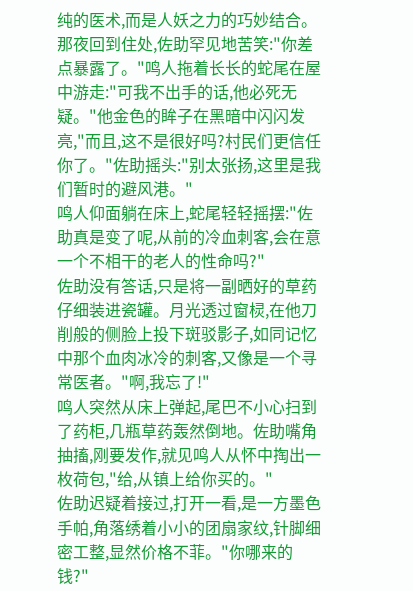纯的医术,而是人妖之力的巧妙结合。
那夜回到住处,佐助罕见地苦笑:"你差点暴露了。"鸣人拖着长长的蛇尾在屋中游走:"可我不出手的话,他必死无疑。"他金色的眸子在黑暗中闪闪发亮,"而且,这不是很好吗?村民们更信任你了。"佐助摇头:"别太张扬,这里是我们暂时的避风港。"
鸣人仰面躺在床上,蛇尾轻轻摇摆:"佐助真是变了呢,从前的冷血刺客,会在意一个不相干的老人的性命吗?"
佐助没有答话,只是将一副晒好的草药仔细装进瓷罐。月光透过窗棂,在他刀削般的侧脸上投下斑驳影子,如同记忆中那个血肉冰冷的刺客,又像是一个寻常医者。"啊,我忘了!"
鸣人突然从床上弹起,尾巴不小心扫到了药柜,几瓶草药轰然倒地。佐助嘴角抽搐,刚要发作,就见鸣人从怀中掏出一枚荷包,"给,从镇上给你买的。"
佐助迟疑着接过,打开一看,是一方墨色手帕,角落绣着小小的团扇家纹,针脚细密工整,显然价格不菲。"你哪来的钱?"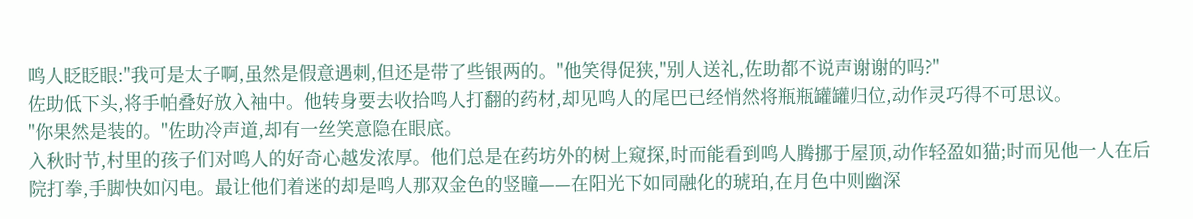鸣人眨眨眼:"我可是太子啊,虽然是假意遇刺,但还是带了些银两的。"他笑得促狭,"别人送礼,佐助都不说声谢谢的吗?"
佐助低下头,将手帕叠好放入袖中。他转身要去收拾鸣人打翻的药材,却见鸣人的尾巴已经悄然将瓶瓶罐罐归位,动作灵巧得不可思议。
"你果然是装的。"佐助冷声道,却有一丝笑意隐在眼底。
入秋时节,村里的孩子们对鸣人的好奇心越发浓厚。他们总是在药坊外的树上窥探,时而能看到鸣人腾挪于屋顶,动作轻盈如猫;时而见他一人在后院打拳,手脚快如闪电。最让他们着迷的却是鸣人那双金色的竖瞳——在阳光下如同融化的琥珀,在月色中则幽深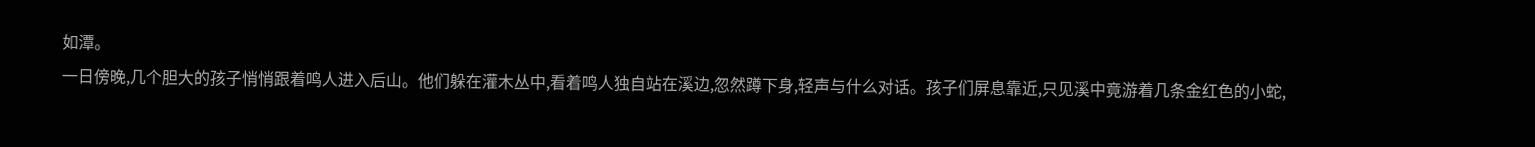如潭。
一日傍晚,几个胆大的孩子悄悄跟着鸣人进入后山。他们躲在灌木丛中,看着鸣人独自站在溪边,忽然蹲下身,轻声与什么对话。孩子们屏息靠近,只见溪中竟游着几条金红色的小蛇,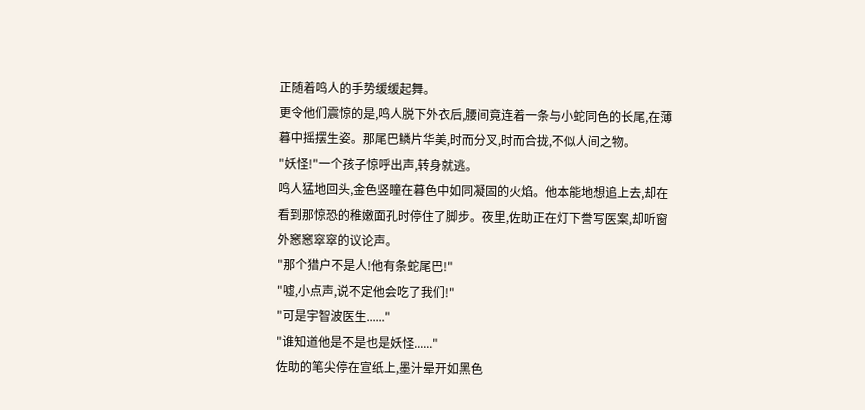正随着鸣人的手势缓缓起舞。
更令他们震惊的是,鸣人脱下外衣后,腰间竟连着一条与小蛇同色的长尾,在薄暮中摇摆生姿。那尾巴鳞片华美,时而分叉,时而合拢,不似人间之物。
"妖怪!"一个孩子惊呼出声,转身就逃。
鸣人猛地回头,金色竖瞳在暮色中如同凝固的火焰。他本能地想追上去,却在看到那惊恐的稚嫩面孔时停住了脚步。夜里,佐助正在灯下誊写医案,却听窗外窸窸窣窣的议论声。
"那个猎户不是人!他有条蛇尾巴!"
"嘘,小点声,说不定他会吃了我们!"
"可是宇智波医生......"
"谁知道他是不是也是妖怪......"
佐助的笔尖停在宣纸上,墨汁晕开如黑色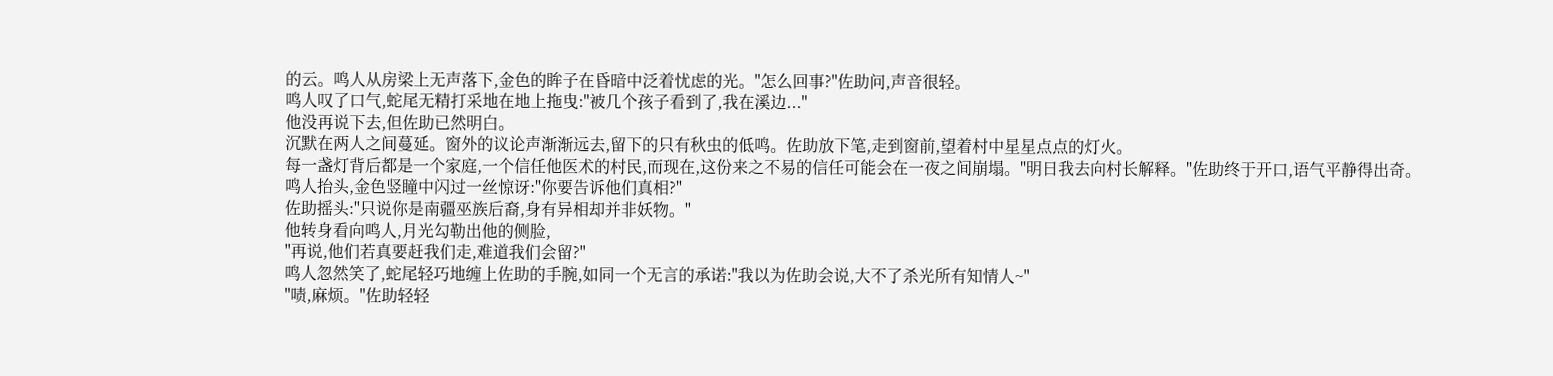的云。鸣人从房梁上无声落下,金色的眸子在昏暗中泛着忧虑的光。"怎么回事?"佐助问,声音很轻。
鸣人叹了口气,蛇尾无精打采地在地上拖曳:"被几个孩子看到了,我在溪边..."
他没再说下去,但佐助已然明白。
沉默在两人之间蔓延。窗外的议论声渐渐远去,留下的只有秋虫的低鸣。佐助放下笔,走到窗前,望着村中星星点点的灯火。
每一盏灯背后都是一个家庭,一个信任他医术的村民,而现在,这份来之不易的信任可能会在一夜之间崩塌。"明日我去向村长解释。"佐助终于开口,语气平静得出奇。
鸣人抬头,金色竖瞳中闪过一丝惊讶:"你要告诉他们真相?"
佐助摇头:"只说你是南疆巫族后裔,身有异相却并非妖物。"
他转身看向鸣人,月光勾勒出他的侧脸,
"再说,他们若真要赶我们走,难道我们会留?"
鸣人忽然笑了,蛇尾轻巧地缠上佐助的手腕,如同一个无言的承诺:"我以为佐助会说,大不了杀光所有知情人~"
"啧,麻烦。"佐助轻轻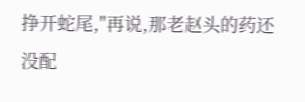挣开蛇尾,"再说,那老赵头的药还没配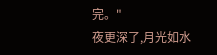完。"
夜更深了,月光如水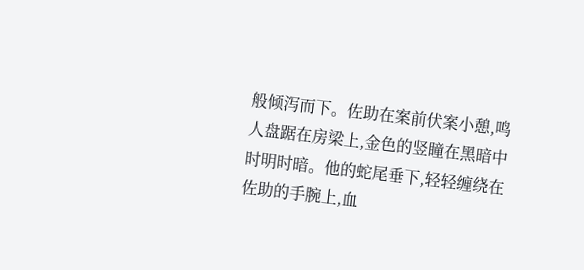般倾泻而下。佐助在案前伏案小憩,鸣人盘踞在房梁上,金色的竖瞳在黑暗中时明时暗。他的蛇尾垂下,轻轻缠绕在佐助的手腕上,血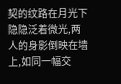契的纹路在月光下隐隐泛着微光,两人的身影倒映在墙上,如同一幅交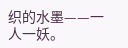织的水墨——一人一妖。